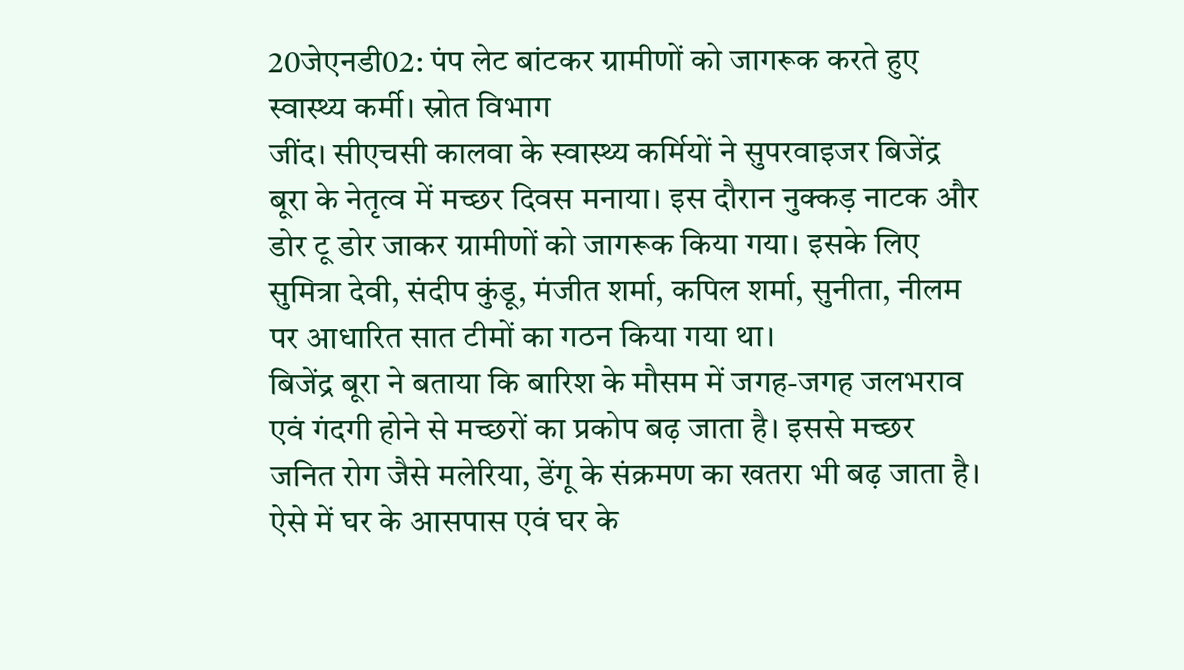20जेएनडी02: पंप लेट बांटकर ग्रामीणों को जागरूक करते हुए स्वास्थ्य कर्मी। स्रोत विभाग
जींद। सीएचसी कालवा के स्वास्थ्य कर्मियों ने सुपरवाइजर बिजेंद्र बूरा के नेतृत्व में मच्छर दिवस मनाया। इस दौरान नुक्कड़ नाटक और डोर टू डोर जाकर ग्रामीणों को जागरूक किया गया। इसके लिए सुमित्रा देवी, संदीप कुंडू, मंजीत शर्मा, कपिल शर्मा, सुनीता, नीलम पर आधारित सात टीमों का गठन किया गया था।
बिजेंद्र बूरा ने बताया कि बारिश के मौसम में जगह-जगह जलभराव एवं गंदगी होने से मच्छरों का प्रकोप बढ़ जाता है। इससे मच्छर जनित रोग जैसे मलेरिया, डेंगू के संक्रमण का खतरा भी बढ़ जाता है। ऐसे में घर के आसपास एवं घर के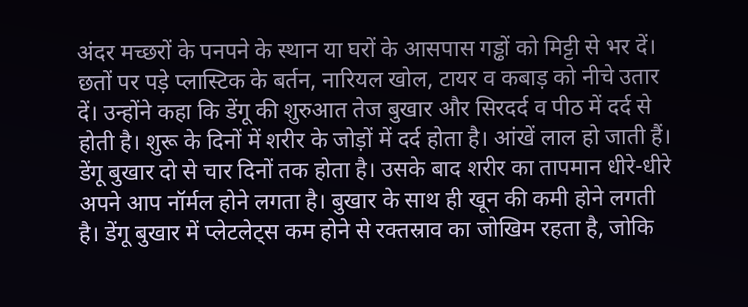अंदर मच्छरों के पनपने के स्थान या घरों के आसपास गड्ढों को मिट्टी से भर दें। छतों पर पड़े प्लास्टिक के बर्तन, नारियल खोल, टायर व कबाड़ को नीचे उतार दें। उन्होंने कहा कि डेंगू की शुरुआत तेज बुखार और सिरदर्द व पीठ में दर्द से होती है। शुरू के दिनों में शरीर के जोड़ों में दर्द होता है। आंखें लाल हो जाती हैं। डेंगू बुखार दो से चार दिनों तक होता है। उसके बाद शरीर का तापमान धीरे-धीरे अपने आप नॉर्मल होने लगता है। बुखार के साथ ही खून की कमी होने लगती है। डेंगू बुखार में प्लेटलेट्स कम होने से रक्तस्राव का जोखिम रहता है, जोकि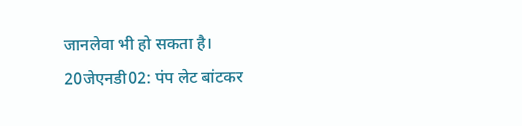जानलेवा भी हो सकता है।
20जेएनडी02: पंप लेट बांटकर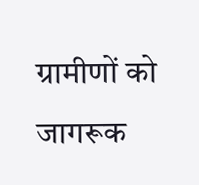ग्रामीणों को जागरूक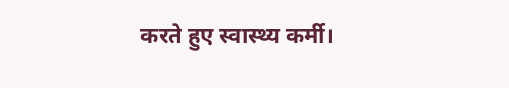करते हुए स्वास्थ्य कर्मी।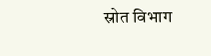स्रोत विभाग